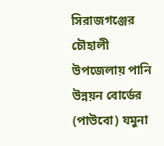সিরাজগঞ্জের চৌহালী উপজেলায় পানি উন্নয়ন বোর্ডের (পাউবো) যমুনা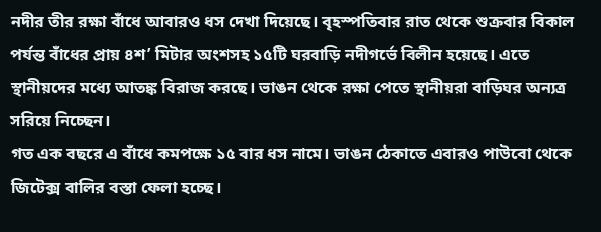নদীর তীর রক্ষা বাঁধে আবারও ধস দেখা দিয়েছে। বৃহস্পতিবার রাত থেকে শুক্রবার বিকাল পর্যন্ত বাঁধের প্রায় ৪শ’ মিটার অংশসহ ১৫টি ঘরবাড়ি নদীগর্ভে বিলীন হয়েছে। এতে স্থানীয়দের মধ্যে আতঙ্ক বিরাজ করছে। ভাঙন থেকে রক্ষা পেতে স্থানীয়রা বাড়িঘর অন্যত্র সরিয়ে নিচ্ছেন।
গত এক বছরে এ বাঁধে কমপক্ষে ১৫ বার ধস নামে। ভাঙন ঠেকাতে এবারও পাউবো থেকে জিটেক্স বালির বস্তা ফেলা হচ্ছে।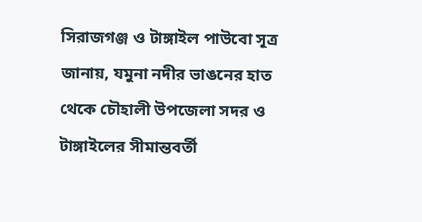সিরাজগঞ্জ ও টাঙ্গাইল পাউবো সূত্র জানায়, যমুনা নদীর ভাঙনের হাত থেকে চৌহালী উপজেলা সদর ও টাঙ্গাইলের সীমান্তবর্তী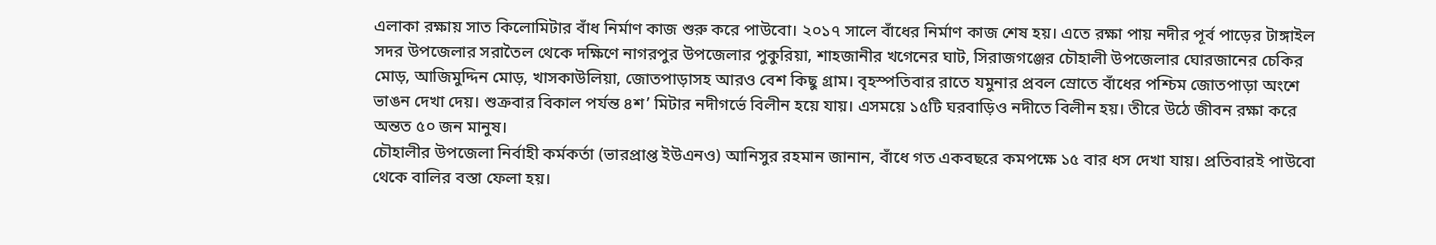এলাকা রক্ষায় সাত কিলোমিটার বাঁধ নির্মাণ কাজ শুরু করে পাউবো। ২০১৭ সালে বাঁধের নির্মাণ কাজ শেষ হয়। এতে রক্ষা পায় নদীর পূর্ব পাড়ের টাঙ্গাইল সদর উপজেলার সরাতৈল থেকে দক্ষিণে নাগরপুর উপজেলার পুকুরিয়া, শাহজানীর খগেনের ঘাট, সিরাজগঞ্জের চৌহালী উপজেলার ঘোরজানের চেকির মোড়, আজিমুদ্দিন মোড়, খাসকাউলিয়া, জোতপাড়াসহ আরও বেশ কিছু গ্রাম। বৃহস্পতিবার রাতে যমুনার প্রবল স্রোতে বাঁধের পশ্চিম জোতপাড়া অংশে ভাঙন দেখা দেয়। শুক্রবার বিকাল পর্যন্ত ৪শ’ মিটার নদীগর্ভে বিলীন হয়ে যায়। এসময়ে ১৫টি ঘরবাড়িও নদীতে বিলীন হয়। তীরে উঠে জীবন রক্ষা করে অন্তত ৫০ জন মানুষ।
চৌহালীর উপজেলা নির্বাহী কর্মকর্তা (ভারপ্রাপ্ত ইউএনও) আনিসুর রহমান জানান, বাঁধে গত একবছরে কমপক্ষে ১৫ বার ধস দেখা যায়। প্রতিবারই পাউবো থেকে বালির বস্তা ফেলা হয়।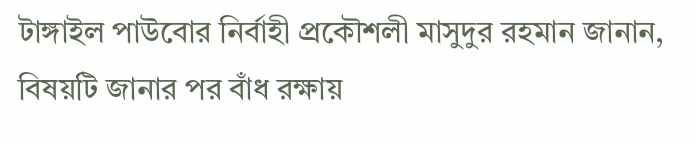টাঙ্গাইল পাউবোর নির্বাহী প্রকৌশলী মাসুদুর রহমান জানান, বিষয়টি জানার পর বাঁধ রক্ষায়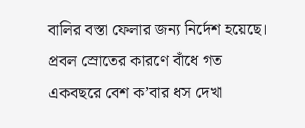বালির বস্তা ফেলার জন্য নির্দেশ হয়েছে। প্রবল স্রোতের কারণে বাঁধে গত একবছরে বেশ ক’বার ধস দেখা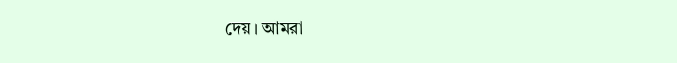দেয়। আমরা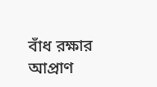বাঁধ রক্ষার আপ্রাণ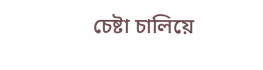চেষ্টা চালিয়ে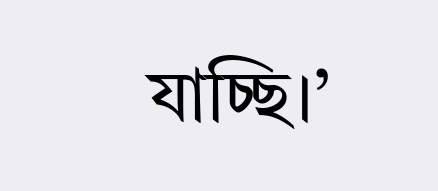যাচ্ছি।’